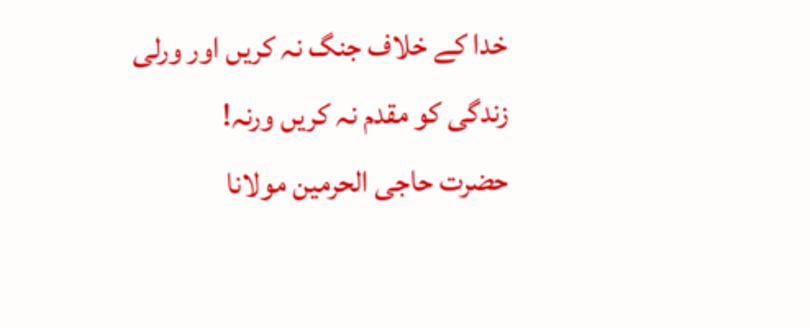خدا کے خلاف جنگ نہ کریں اور ورلی زندگی کو مقدم نہ کریں ورنہ!
حضرت حاجی الحرمین مولانا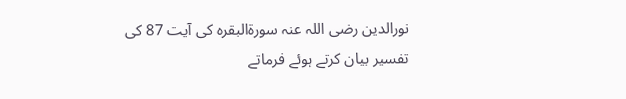نورالدین رضی اللہ عنہ سورةالبقرہ کی آیت 87 کی تفسیر بیان کرتے ہوئے فرماتے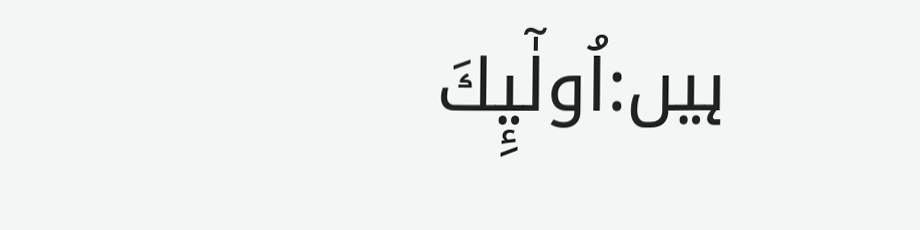ہیں:اُولٰٓیِٕكَ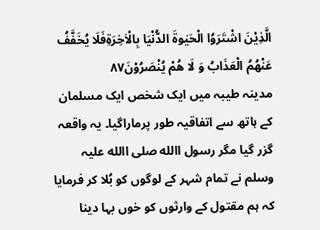الَّذِيْنَ اشْتَرَوُا الْحَيٰوةَ الدُّنْيَا بِالْاٰخِرَةِفَلَا يُخَفَّفُ عَنْهُمُ الْعَذَابُ وَ لَا هُمْ يُنْصَرُوْنَ۸۷
مدینہ طیبہ میں ایک شخص ایک مسلمان کے ہاتھ سے اتفاقیہ طور پرماراگیا۔ یہ واقعہ گزر گیا مگر رسول االله صلی االله علیہ وسلم نے تمام شہر کے لوگوں کو بُلا کر فرمایا کہ ہم مقتول کے وارثوں کو خوں بہا دینا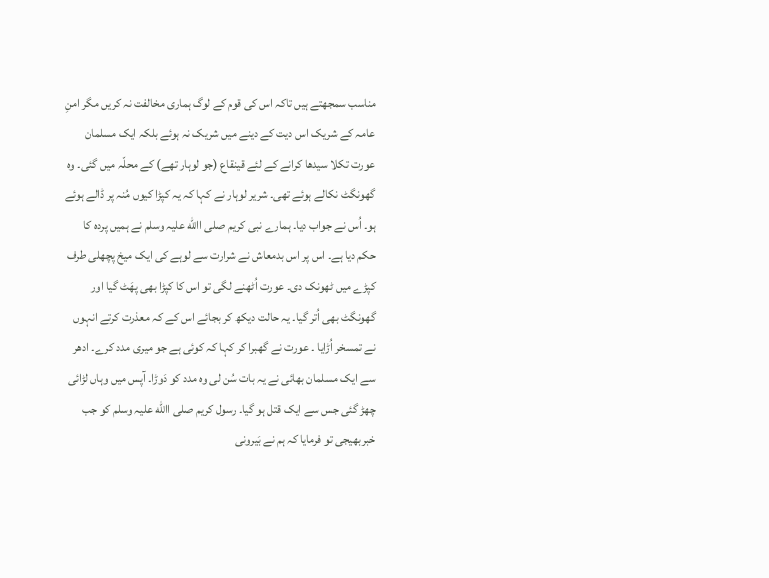مناسب سمجھتے ہیں تاکہ اس کی قوم کے لوگ ہماری مخالفت نہ کریں مگر امنِ عامہ کے شریک اس دیت کے دینے میں شریک نہ ہوئے بلکہ ایک مسلمان عورت تکلا سیدھا کرانے کے لئے قینقاع (جو لوہار تھے) کے محلّہ میں گئی۔ وہ گھونگٹ نکالے ہوئے تھی۔ شریر لوہار نے کہا کہ یہ کپڑا کیوں مُنہ پر ڈالے ہوئے ہو۔ اُس نے جواب دیا۔ ہمارے نبی کریم صلی االله علیہ وسلم نے ہمیں پردہ کا حکم دیا ہے۔ اس پر اس بدمعاش نے شرارت سے لوہے کی ایک میخ پچھلی طرف کپڑے میں ٹھونک دی۔ عورت اُٹھنے لگی تو اس کا کپڑا بھی پھَٹ گیا اور گھونگٹ بھی اُتر گیا۔ یہ حالت دیکھ کر بجائے اس کے کہ معذرت کرتے انہوں نے تمسخر اُڑایا ۔ عورت نے گھبرا کر کہا کہ کوئی ہے جو میری مدد کرے۔ ادھر سے ایک مسلمان بھائی نے یہ بات سُن لی وہ مدد کو دَوڑا۔ آپس میں وہاں لڑائی چھڑ گئی جس سے ایک قتل ہو گیا۔ رسول کریم صلی االله علیہ وسلم کو جب خبربھیجی تو فرمایا کہ ہم نے بَیرونی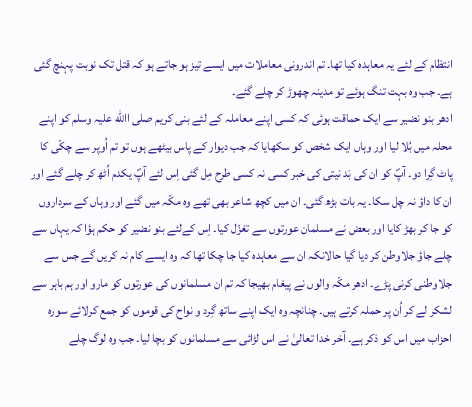انتظام کے لئے یہ معاہدہ کیا تھا۔ تم اندرونی معاملات میں ایسے تیز ہو جاتے ہو کہ قتل تک نوبت پہنچ گئی ہے۔ جب وہ بہت تنگ ہوئے تو مدینہ چھوڑ کر چلے گئے۔
ادھر بنو نضیر سے ایک حماقت ہوئی کہ کسی اپنے معاملہ کے لئے بنی کریم صلی االله علیہ وسلم کو اپنے محلہ میں بُلا لیا اور وہاں ایک شخص کو سکھایا کہ جب دیوار کے پاس بیٹھے ہوں تو تم اُوپر سے چکّی کا پاٹ گِرا دو۔ آپؐ کو ان کی بَد نیتی کی خبر کسی نہ کسی طرح مِل گئی اِس لئے آپؐ یکدم اُٹھ کر چلے گئے اور ان کا داؤ نہ چل سکا۔ یہ بات بڑھ گئی۔ ان میں کچھ شاعر بھی تھے وہ مکّہ میں گئے اور وہاں کے سرداروں کو جا کر بھڑ کایا اور بعض نے مسلمان عورتوں سے تغزّل کیا۔ اِس کےلئے بنو نضیر کو حکم ہؤا کہ یہاں سے چلے جاؤ جلاوطن کر دیا گیا حالانکہ ان سے معاہدہ کیا جا چکا تھا کہ وہ ایسے کام نہ کریں گے جس سے جلاوطنی کرنی پڑے۔ ادھر مکّہ والوں نے پیغام بھیجا کہ تم ان مسلمانوں کی عورتوں کو مارو اور ہم باہر سے لشکر لے کر اُن پر حملہ کرتے ہیں۔ چنانچہ وہ ایک اپنے ساتھ گِرد و نواح کی قوموں کو جمع کرلائے سورہ احزاب میں اس کو ذکر ہے۔ آخر خدا تعالیٰ نے اس لڑائی سے مسلمانوں کو بچا لیا۔ جب وہ لوگ چلے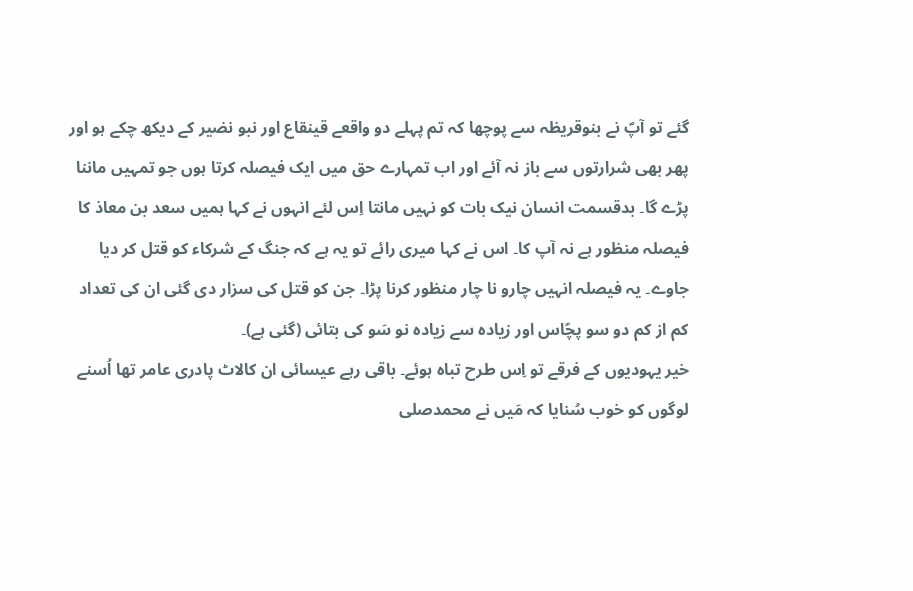گئے تو آپؐ نے بنوقریظہ سے پوچھا کہ تم پہلے دو واقعے قینقاع اور نبو نضیر کے دیکھ چکے ہو اور پھر بھی شرارتوں سے باز نہ آئے اور اب تمہارے حق میں ایک فیصلہ کرتا ہوں جو تمہیں ماننا پڑے گا۔ بدقسمت انسان نیک بات کو نہیں مانتا اِس لئے انہوں نے کہا ہمیں سعد بن معاذ کا فیصلہ منظور ہے نہ آپ کا۔ اس نے کہا میری رائے تو یہ ہے کہ جنگ کے شرکاء کو قتل کر دیا جاوے۔ یہ فیصلہ انہیں چارو نا چار منظور کرنا پڑا۔ جن کو قتل کی سزار دی گئی ان کی تعداد کم از کم دو سو پچّاس اور زیادہ سے زیادہ نو سَو کی بتائی (گئی ہے)۔
خیر یہودیوں کے فرقے تو اِس طرح تباہ ہوئے۔ باقی رہے عیسائی ان کالاٹ پادری عامر تھا اُسنے لوگوں کو خوب سُنایا کہ مَیں نے محمدصلی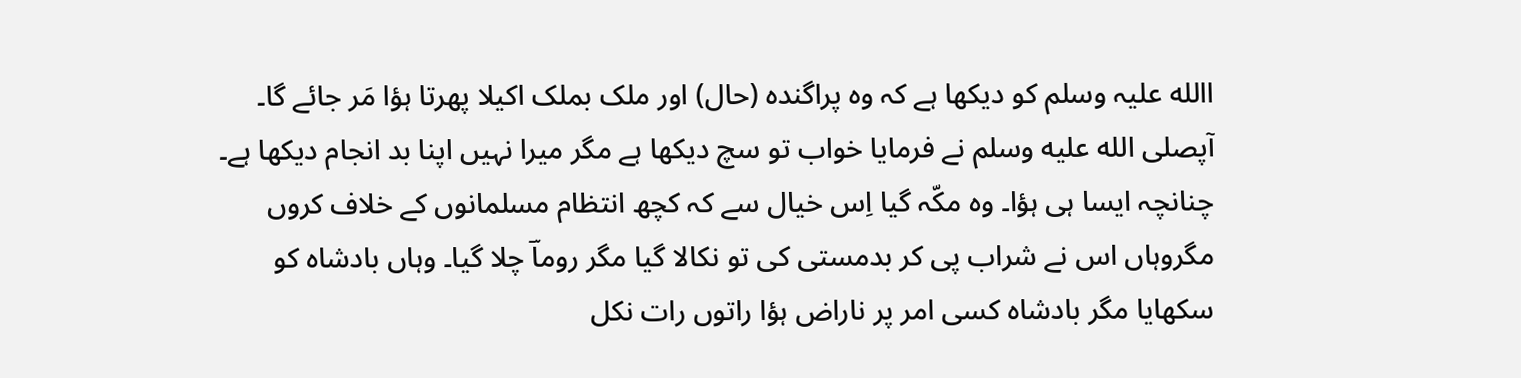االله علیہ وسلم کو دیکھا ہے کہ وہ پراگندہ (حال) اور ملک بملک اکیلا پھرتا ہؤا مَر جائے گا۔ آپصلى الله عليه وسلم نے فرمایا خواب تو سچ دیکھا ہے مگر میرا نہیں اپنا بد انجام دیکھا ہے۔ چنانچہ ایسا ہی ہؤا۔ وہ مکّہ گیا اِس خیال سے کہ کچھ انتظام مسلمانوں کے خلاف کروں مگروہاں اس نے شراب پی کر بدمستی کی تو نکالا گیا مگر روماؔ چلا گیا۔ وہاں بادشاہ کو سکھایا مگر بادشاہ کسی امر پر ناراض ہؤا راتوں رات نکل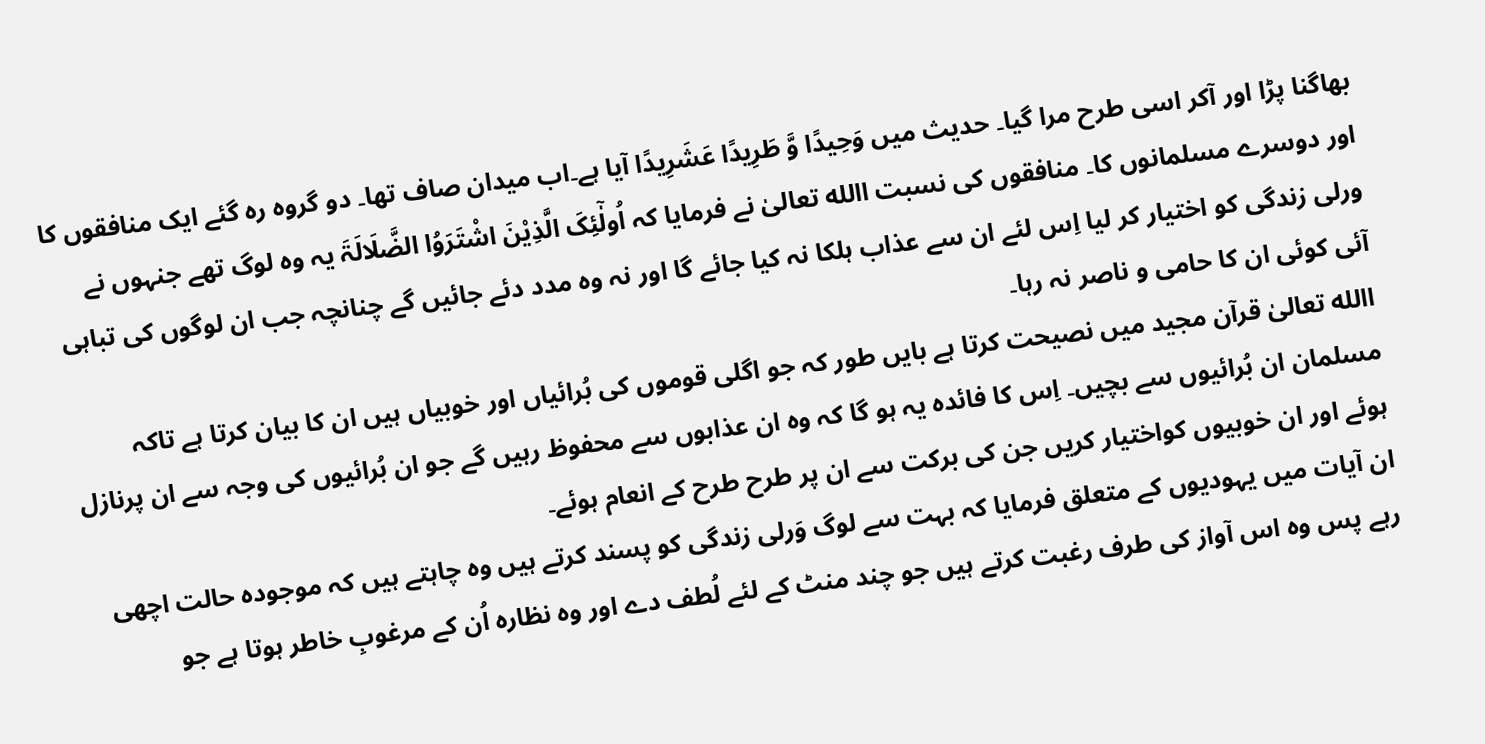بھاگنا پڑا اور آکر اسی طرح مرا گیا۔ حدیث میں وَحِیدًا وَّ طَرِیدًا عَشَرِیدًا آیا ہے۔اب میدان صاف تھا۔ دو گروہ رہ گئے ایک منافقوں کا اور دوسرے مسلمانوں کا۔ منافقوں کی نسبت االله تعالیٰ نے فرمایا کہ اُولٰٓئِکَ الَّذِیْنَ اشْتَرَوُا الضَّلَالَۃَ یہ وہ لوگ تھے جنہوں نے ورلی زندگی کو اختیار کر لیا اِس لئے ان سے عذاب ہلکا نہ کیا جائے گا اور نہ وہ مدد دئے جائیں گے چنانچہ جب ان لوگوں کی تباہی آئی کوئی ان کا حامی و ناصر نہ رہا۔
االله تعالیٰ قرآن مجید میں نصیحت کرتا ہے بایں طور کہ جو اگلی قوموں کی بُرائیاں اور خوبیاں ہیں ان کا بیان کرتا ہے تاکہ مسلمان ان بُرائیوں سے بچیں۔ اِس کا فائدہ یہ ہو گا کہ وہ ان عذابوں سے محفوظ رہیں گے جو ان بُرائیوں کی وجہ سے ان پرنازل ہوئے اور ان خوبیوں کواختیار کریں جن کی برکت سے ان پر طرح طرح کے انعام ہوئے۔
ان آیات میں یہودیوں کے متعلق فرمایا کہ بہت سے لوگ وَرلی زندگی کو پسند کرتے ہیں وہ چاہتے ہیں کہ موجودہ حالت اچھی رہے پس وہ اس آواز کی طرف رغبت کرتے ہیں جو چند منٹ کے لئے لُطف دے اور وہ نظارہ اُن کے مرغوبِ خاطر ہوتا ہے جو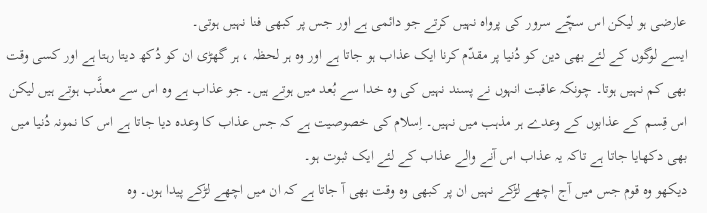عارضی ہو لیکن اس سچّے سرور کی پرواہ نہیں کرتے جو دائمی ہے اور جس پر کبھی فنا نہیں ہوتی۔
ایسے لوگوں کے لئے بھی دین کو دُنیا پر مقدّم کرنا ایک عذاب ہو جاتا ہے اور وہ ہر لحظہ ، ہر گھڑی ان کو دُکھ دیتا رہتا ہے اور کسی وقت بھی کم نہیں ہوتا۔ چونکہ عاقبت انہوں نے پسند نہیں کی وہ خدا سے بُعد میں ہوتے ہیں۔ جو عذاب ہے وہ اس سے معذَّب ہوتے ہیں لیکن اس قِسم کے عذابوں کے وعدے ہر مذہب میں نہیں۔ اِسلام کی خصوصیت ہے کہ جس عذاب کا وعدہ دیا جاتا ہے اس کا نمونہ دُنیا میں بھی دکھایا جاتا ہے تاکہ یہ عذاب اس آنے والے عذاب کے لئے ایک ثبوت ہو۔
دیکھو وہ قوم جس میں آج اچھے لڑکے نہیں ان پر کبھی وہ وقت بھی آ جاتا ہے کہ ان میں اچھے لڑکے پیدا ہوں۔ وہ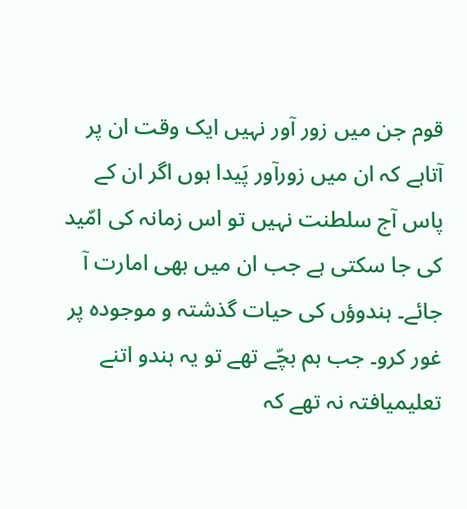قوم جن میں زور آور نہیں ایک وقت ان پر آتاہے کہ ان میں زورآور پَیدا ہوں اگر ان کے پاس آج سلطنت نہیں تو اس زمانہ کی امّید کی جا سکتی ہے جب ان میں بھی امارت آ جائے۔ ہندوؤں کی حیات گذشتہ و موجودہ پر غور کرو۔ جب ہم بچّے تھے تو یہ ہندو اتنے تعلیمیافتہ نہ تھے کہ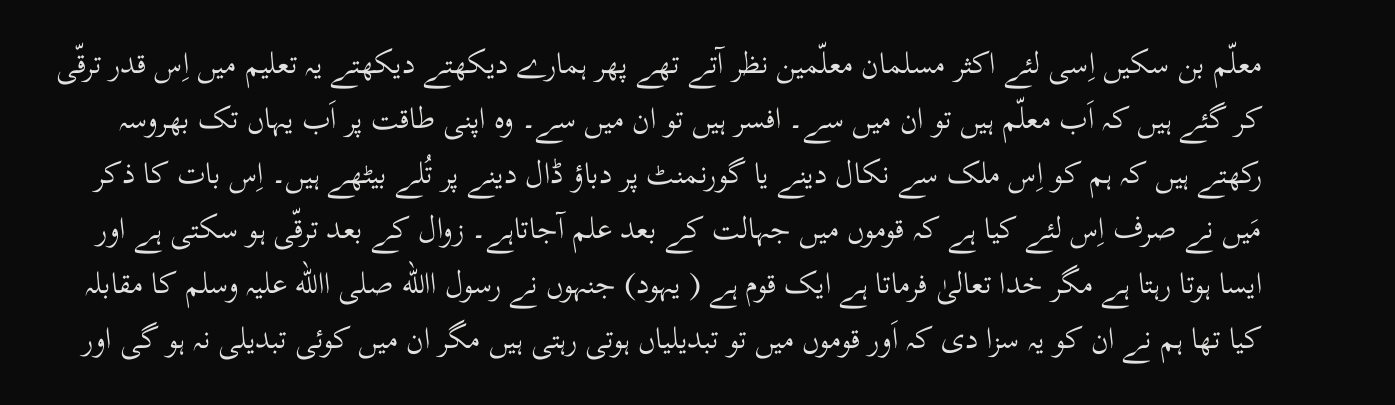معلّم بن سکیں اِسی لئے اکثر مسلمان معلّمین نظر آتے تھے پھر ہمارے دیکھتے دیکھتے یہ تعلیم میں اِس قدر ترقّی کر گئے ہیں کہ اَب معلّم ہیں تو ان میں سے۔ افسر ہیں تو ان میں سے۔ وہ اپنی طاقت پر اَب یہاں تک بھروسہ رکھتے ہیں کہ ہم کو اِس ملک سے نکال دینے یا گورنمنٹ پر دباؤ ڈال دینے پر تُلے بیٹھے ہیں۔ اِس بات کا ذکر مَیں نے صرف اِس لئے کیا ہے کہ قوموں میں جہالت کے بعد علم آجاتاہے۔ زوال کے بعد ترقّی ہو سکتی ہے اور ایسا ہوتا رہتا ہے مگر خدا تعالیٰ فرماتا ہے ایک قوم ہے ( یہود) جنہوں نے رسول االله صلی االله علیہ وسلم کا مقابلہ کیا تھا ہم نے ان کو یہ سزا دی کہ اَور قوموں میں تو تبدیلیاں ہوتی رہتی ہیں مگر ان میں کوئی تبدیلی نہ ہو گی اور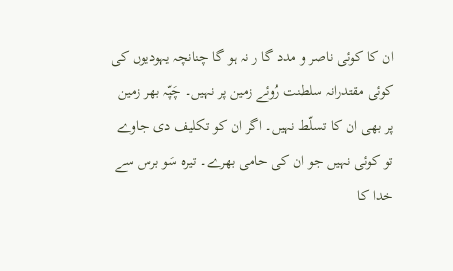ان کا کوئی ناصر و مدد گا ر نہ ہو گا چنانچہ یہودیوں کی کوئی مقتدرانہ سلطنت رُوئے زمین پر نہیں۔ چَپّہ بھر زمین پر بھی ان کا تسلّط نہیں۔ اگر ان کو تکلیف دی جاوے تو کوئی نہیں جو ان کی حامی بھرے۔ تیرہ سَو برس سے خدا کا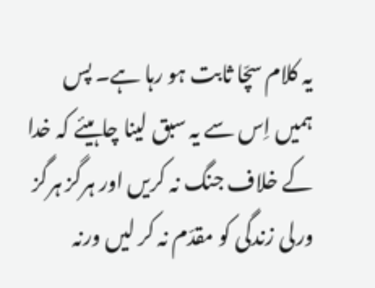یہ کلام سچّا ثابت ہو رہا ہے۔ پس ہمیں اِس سے یہ سبق لینا چاہیئے کہ خدا کے خلاف جنگ نہ کریں اور ہرگز ہرگز ورلی زندگی کو مقدّم نہ کر لیں ورنہ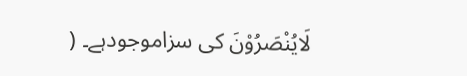لَایُنْصَرُوْنَ کی سزاموجودہے۔ (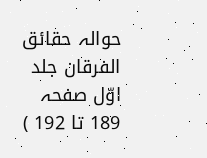حوالہ حقائق الفرقان جلد اوّل صفحہ 189 تا 192 )